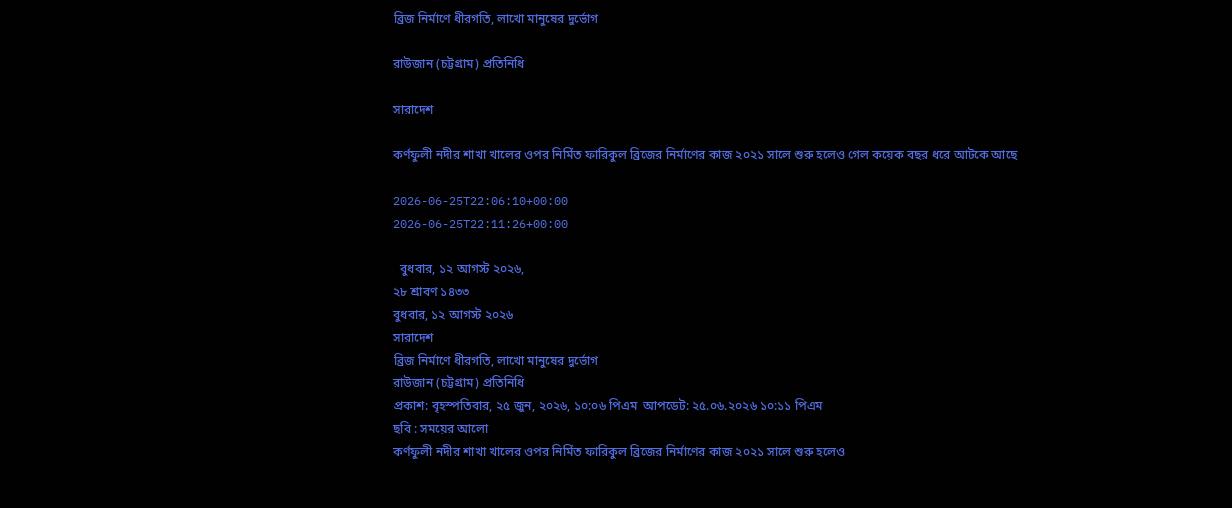ব্রিজ নির্মাণে ধীরগতি, লাখো মানুষের দুর্ভোগ

রাউজান (চট্টগ্রাম) প্রতিনিধি

সারাদেশ

কর্ণফুলী নদীর শাখা খালের ওপর নির্মিত ফারিকুল ব্রিজের নির্মাণের কাজ ২০২১ সালে শুরু হলেও গেল কয়েক বছর ধরে আটকে আছে

2026-06-25T22:06:10+00:00
2026-06-25T22:11:26+00:00

  বুধবার, ১২ আগস্ট ২০২৬,
২৮ শ্রাবণ ১৪৩৩
বুধবার, ১২ আগস্ট ২০২৬
সারাদেশ
ব্রিজ নির্মাণে ধীরগতি, লাখো মানুষের দুর্ভোগ
রাউজান (চট্টগ্রাম) প্রতিনিধি
প্রকাশ: বৃহস্পতিবার, ২৫ জুন, ২০২৬, ১০:০৬ পিএম  আপডেট: ২৫.০৬.২০২৬ ১০:১১ পিএম
ছবি : সময়ের আলো
কর্ণফুলী নদীর শাখা খালের ওপর নির্মিত ফারিকুল ব্রিজের নির্মাণের কাজ ২০২১ সালে শুরু হলেও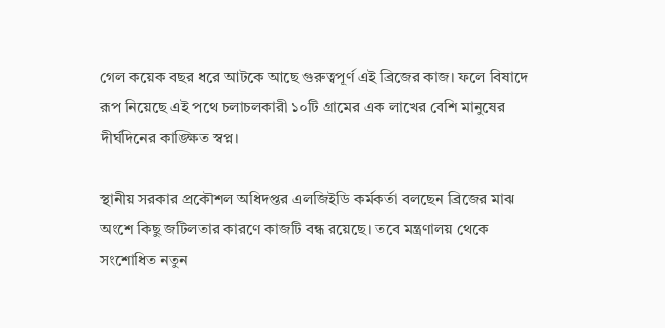গেল কয়েক বছর ধরে আটকে আছে গুরুত্বপূর্ণ এই ব্রিজের কাজ। ফলে বিষাদে রূপ নিয়েছে এই পথে চলাচলকারী ১০টি গ্রামের এক লাখের বেশি মানুষের দীর্ঘদিনের কাঙ্ক্ষিত স্বপ্ন।

স্থানীয় সরকার প্রকৌশল অধিদপ্তর এলজিইডি কর্মকর্তা বলছেন ব্রিজের মাঝ অংশে কিছু জটিলতার কারণে কাজটি বন্ধ রয়েছে। তবে মন্ত্রণালয় থেকে সংশোধিত নতুন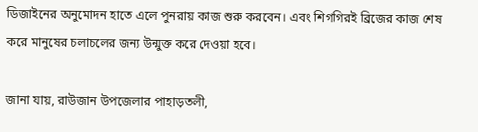ডিজাইনের অনুমোদন হাতে এলে পুনরায় কাজ শুরু করবেন। এবং শিগগিরই ব্রিজের কাজ শেষ করে মানুষের চলাচলের জন্য উন্মুক্ত করে দেওয়া হবে।

জানা যায়, রাউজান উপজেলার পাহাড়তলী,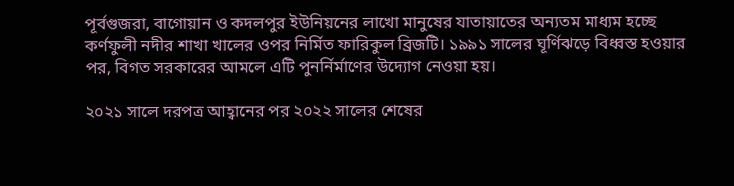পূর্বগুজরা, বাগোয়ান ও কদলপুর ইউনিয়নের লাখো মানুষের যাতায়াতের অন্যতম মাধ্যম হচ্ছে  কর্ণফুলী নদীর শাখা খালের ওপর নির্মিত ফারিকুল ব্রিজটি। ১৯৯১ সালের ঘূর্ণিঝড়ে বিধ্বস্ত হওয়ার পর, বিগত সরকারের আমলে এটি পুনর্নির্মাণের উদ্যোগ নেওয়া হয়।

২০২১ সালে দরপত্র আহ্বানের পর ২০২২ সালের শেষের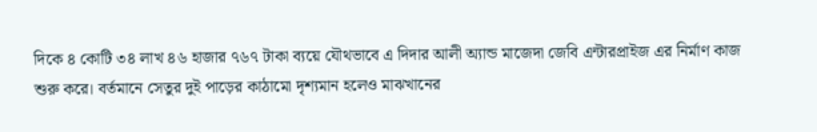দিকে ৪ কোটি ৩৪ লাখ ৪৬ হাজার ৭৬৭ টাকা ব্যয়ে যৌথভাবে এ দিদার আলী অ্যান্ড মাজেদা জেবি এন্টারপ্রাইজ এর নির্মাণ কাজ শুরু করে। বর্তমানে সেতুর দুই পাড়ের কাঠামো দৃশ্যমান হলেও মাঝখানের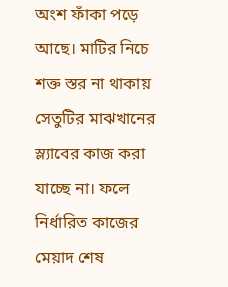অংশ ফাঁকা পড়ে আছে। মাটির নিচে শক্ত স্তর না থাকায় সেতুটির মাঝখানের স্ল্যাবের কাজ করা যাচ্ছে না। ফলে নির্ধারিত কাজের মেয়াদ শেষ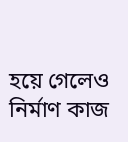হয়ে গেলেও নির্মাণ কাজ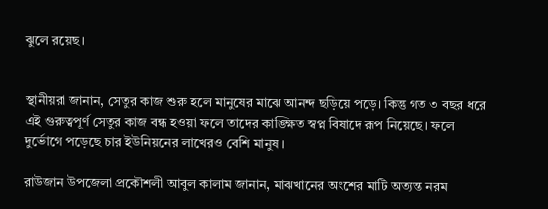ঝুলে রয়েছ।


স্থানীয়রা জানান, সেতুর কাজ শুরু হলে মানুষের মাঝে আনন্দ ছড়িয়ে পড়ে। কিন্তু গত ৩ বছর ধরে এই গুরুত্বপূর্ণ সেতুর কাজ বন্ধ হওয়া ফলে তাদের কাঙ্ক্ষিত স্বপ্ন বিষাদে রূপ নিয়েছে। ফলে দুর্ভোগে পড়েছে চার ইউনিয়নের লাখেরও বেশি মানুষ।

রাউজান উপজেলা প্রকৌশলী আবুল কালাম জানান, মাঝখানের অংশের মাটি অত্যন্ত নরম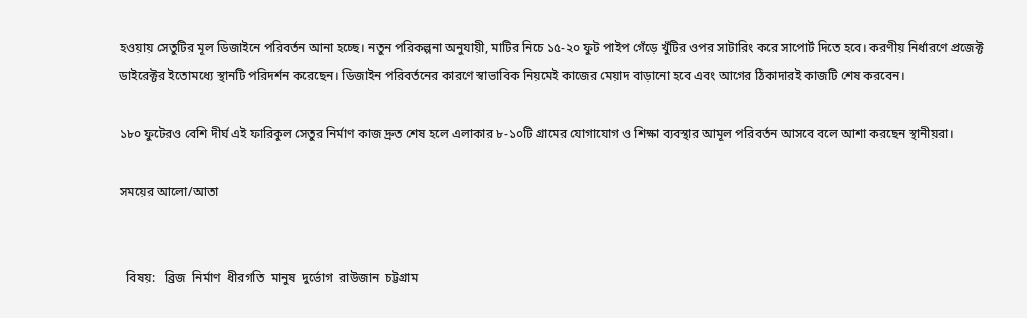হওয়ায় সেতুটির মূল ডিজাইনে পরিবর্তন আনা হচ্ছে। নতুন পরিকল্পনা অনুযায়ী, মাটির নিচে ১৫-২০ ফুট পাইপ গেঁড়ে খুঁটির ওপর সাটারিং করে সাপোর্ট দিতে হবে। করণীয় নির্ধারণে প্রজেক্ট ডাইরেক্টর ইতোমধ্যে স্থানটি পরিদর্শন করেছেন। ডিজাইন পরিবর্তনের কারণে স্বাভাবিক নিয়মেই কাজের মেয়াদ বাড়ানো হবে এবং আগের ঠিকাদারই কাজটি শেষ করবেন।

১৮০ ফুটেরও বেশি দীর্ঘ এই ফারিকুল সেতুর নির্মাণ কাজ দ্রুত শেষ হলে এলাকার ৮-১০টি গ্রামের যোগাযোগ ও শিক্ষা ব্যবস্থার আমূল পরিবর্তন আসবে বলে আশা করছেন স্থানীয়রা।

সময়ের আলো/আতা


  বিষয়:   ব্রিজ  নির্মাণ  ধীরগতি  মানুষ  দুর্ভোগ  রাউজান  চট্টগ্রাম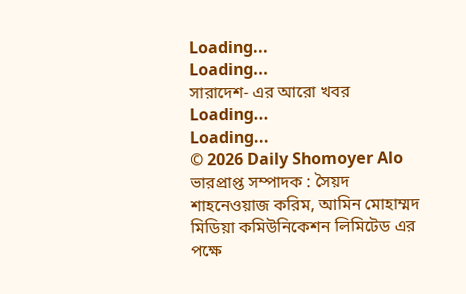Loading...
Loading...
সারাদেশ- এর আরো খবর
Loading...
Loading...
© 2026 Daily Shomoyer Alo
ভারপ্রাপ্ত সম্পাদক : সৈয়দ শাহনেওয়াজ করিম, আমিন মোহাম্মদ মিডিয়া কমিউনিকেশন লিমিটেড এর পক্ষে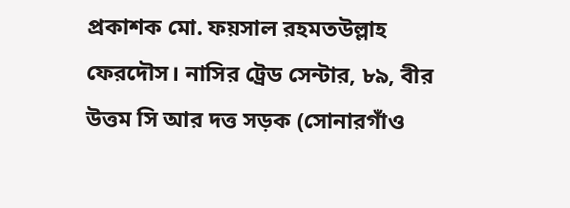প্রকাশক মো. ফয়সাল রহমতউল্লাহ ফেরদৌস। নাসির ট্রেড সেন্টার, ৮৯, বীর উত্তম সি আর দত্ত সড়ক (সোনারগাঁও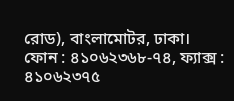রোড), বাংলামোটর, ঢাকা।
ফোন : ৪১০৬২৩৬৮-৭৪, ফ্যাক্স : ৪১০৬২৩৭৫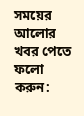সময়ের আলোর খবর পেতে ফলো করুন: